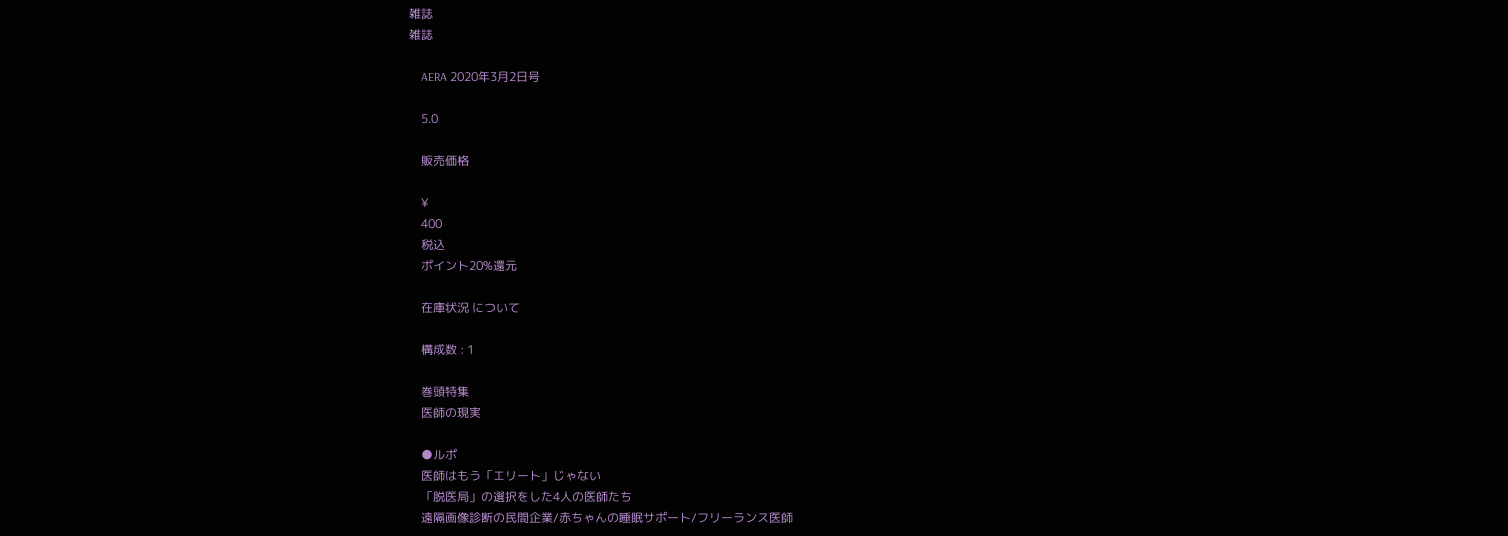雑誌
雑誌

    AERA 2020年3月2日号

    5.0

    販売価格

    ¥
    400
    税込
    ポイント20%還元

    在庫状況 について

    構成数 : 1

    巻頭特集
    医師の現実

    ●ルポ
    医師はもう「エリート」じゃない
    「脱医局」の選択をした4人の医師たち
    遠隔画像診断の民間企業/赤ちゃんの睡眠サポート/フリーランス医師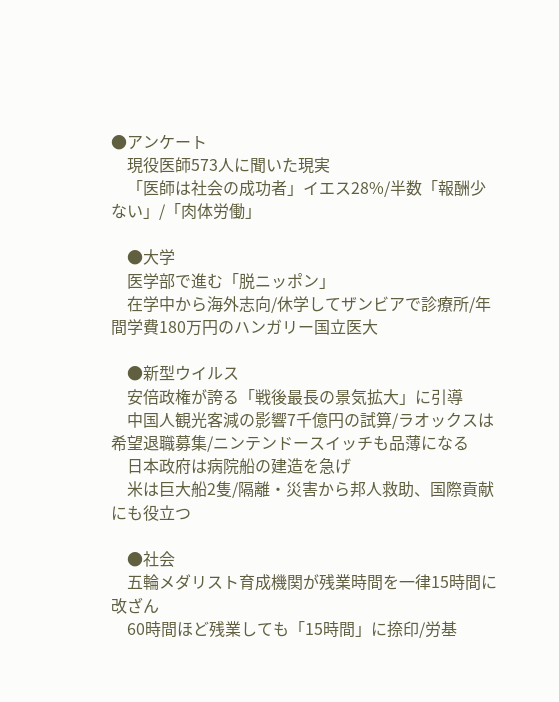●アンケート
    現役医師573人に聞いた現実
    「医師は社会の成功者」イエス28%/半数「報酬少ない」/「肉体労働」

    ●大学
    医学部で進む「脱ニッポン」
    在学中から海外志向/休学してザンビアで診療所/年間学費180万円のハンガリー国立医大

    ●新型ウイルス
    安倍政権が誇る「戦後最長の景気拡大」に引導
    中国人観光客減の影響7千億円の試算/ラオックスは希望退職募集/ニンテンドースイッチも品薄になる
    日本政府は病院船の建造を急げ
    米は巨大船2隻/隔離・災害から邦人救助、国際貢献にも役立つ

    ●社会
    五輪メダリスト育成機関が残業時間を一律15時間に改ざん
    60時間ほど残業しても「15時間」に捺印/労基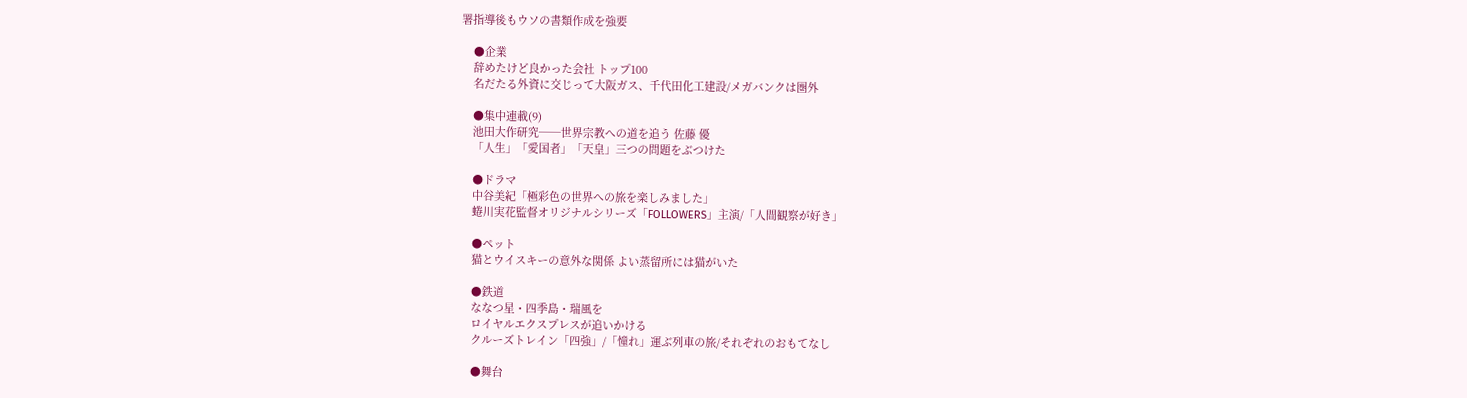署指導後もウソの書類作成を強要

    ●企業
    辞めたけど良かった会社 トップ100
    名だたる外資に交じって大阪ガス、千代田化工建設/メガバンクは圏外

    ●集中連載(9)
    池田大作研究──世界宗教への道を追う 佐藤 優
    「人生」「愛国者」「天皇」三つの問題をぶつけた

    ●ドラマ
    中谷美紀「極彩色の世界への旅を楽しみました」
    蜷川実花監督オリジナルシリーズ「FOLLOWERS」主演/「人間観察が好き」

    ●ペット
    猫とウイスキーの意外な関係 よい蒸留所には猫がいた

    ●鉄道
    ななつ星・四季島・瑞風を
    ロイヤルエクスプレスが追いかける
    クルーズトレイン「四強」/「憧れ」運ぶ列車の旅/それぞれのおもてなし

    ●舞台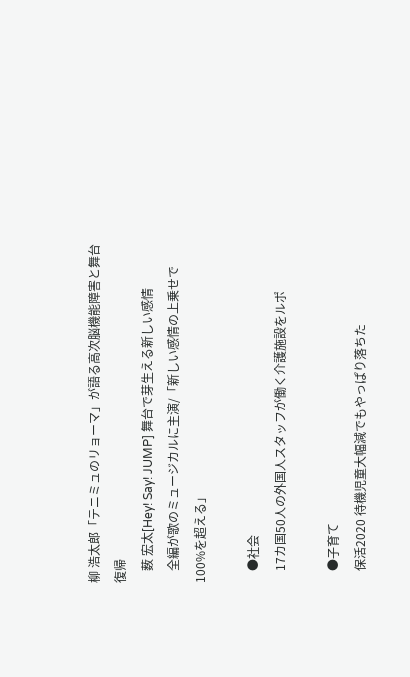柳 浩太郎「テニミュのリョーマ」が語る高次脳機能障害と舞台復帰
    薮 宏太[Hey! Say! JUMP] 舞台で芽生える新しい感情
    全編が歌のミュージカルに主演/「新しい感情の上乗せで100%を超える」

    ●社会
    17カ国50人の外国人スタッフが働く介護施設をルポ

    ●子育て
    保活2020 待機児童大幅減でもやっぱり落ちた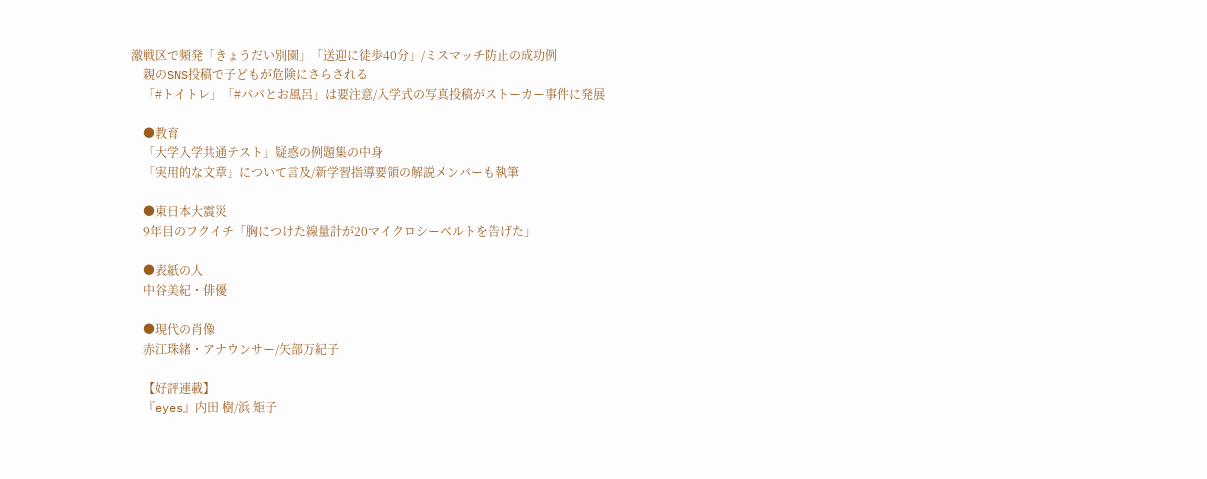激戦区で頻発「きょうだい別園」「送迎に徒歩40分」/ミスマッチ防止の成功例
    親のSNS投稿で子どもが危険にさらされる
    「#トイトレ」「#パパとお風呂」は要注意/入学式の写真投稿がストーカー事件に発展

    ●教育
    「大学入学共通テスト」疑惑の例題集の中身
    「実用的な文章」について言及/新学習指導要領の解説メンバーも執筆

    ●東日本大震災
    9年目のフクイチ「胸につけた線量計が20マイクロシーベルトを告げた」

    ●表紙の人
    中谷美紀・俳優

    ●現代の肖像
    赤江珠緒・アナウンサー/矢部万紀子

    【好評連載】
    『eyes』内田 樹/浜 矩子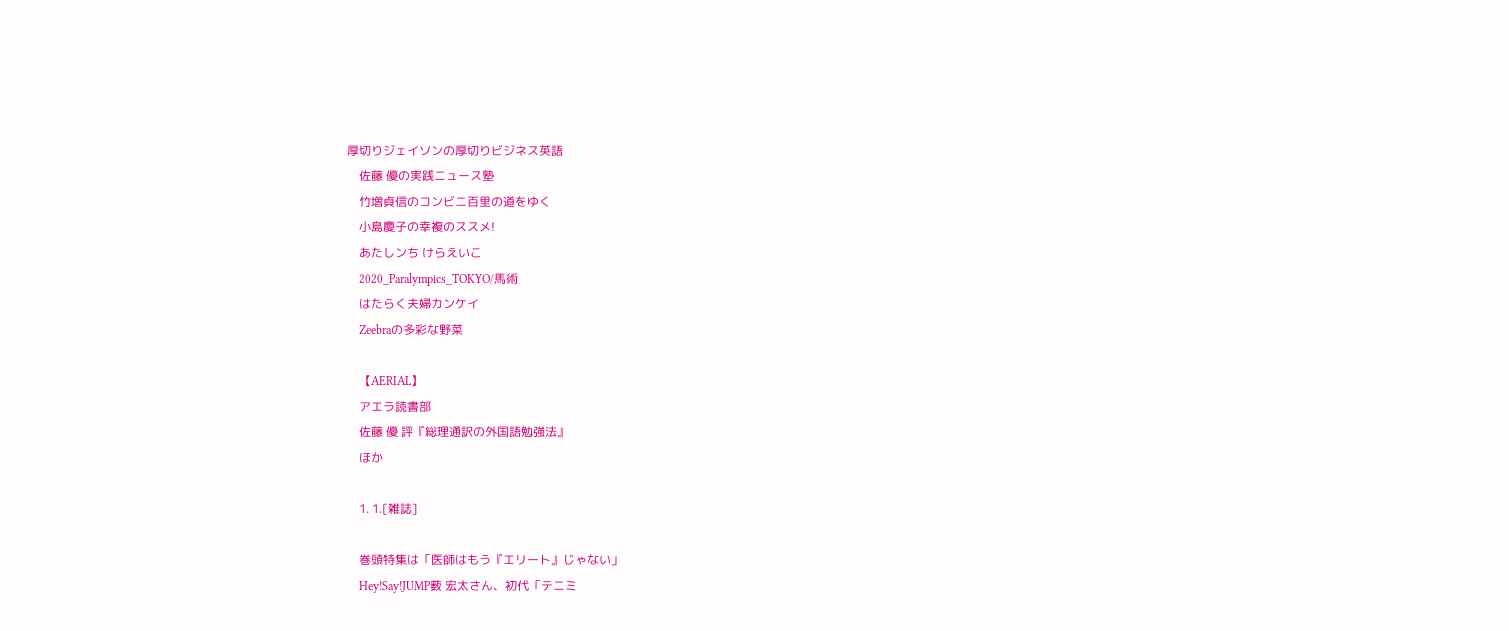厚切りジェイソンの厚切りビジネス英語
    佐藤 優の実践ニュース塾
    竹増貞信のコンビニ百里の道をゆく
    小島慶子の幸複のススメ!
    あたしンち けらえいこ
    2020_Paralympics_TOKYO/馬術
    はたらく夫婦カンケイ
    Zeebraの多彩な野菜

    【AERIAL】
    アエラ読書部
    佐藤 優 評『総理通訳の外国語勉強法』
    ほか

    1. 1.[雑誌]

    巻頭特集は「医師はもう『エリート』じゃない」
    Hey!Say!JUMP薮 宏太さん、初代「テニミ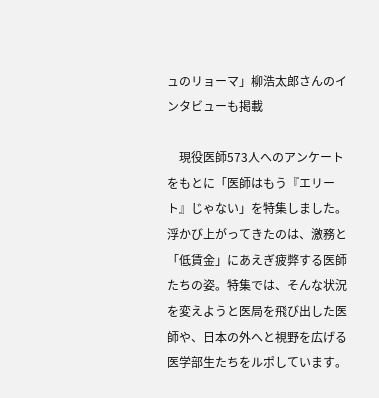ュのリョーマ」柳浩太郎さんのインタビューも掲載

    現役医師573人へのアンケートをもとに「医師はもう『エリート』じゃない」を特集しました。浮かび上がってきたのは、激務と「低賃金」にあえぎ疲弊する医師たちの姿。特集では、そんな状況を変えようと医局を飛び出した医師や、日本の外へと視野を広げる医学部生たちをルポしています。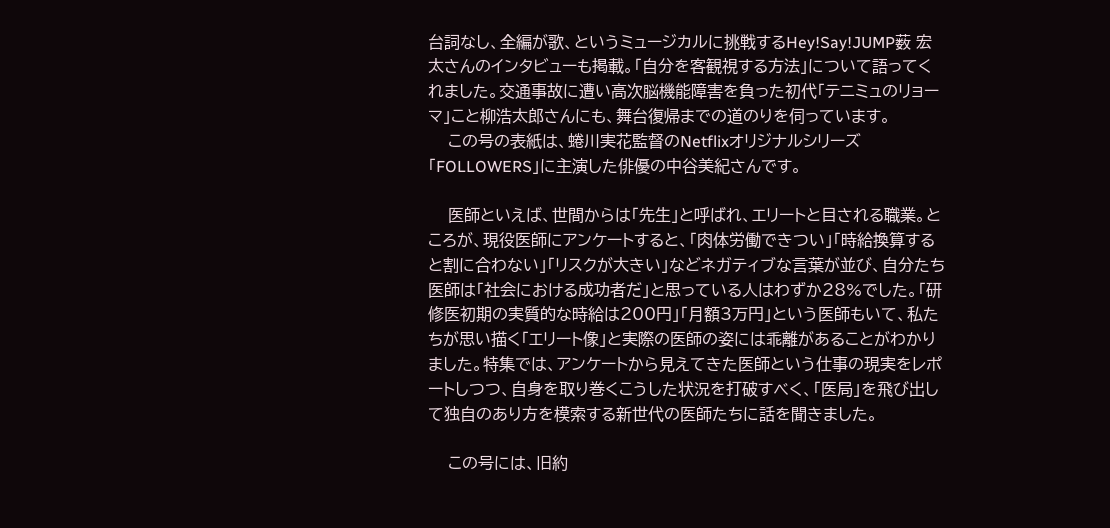台詞なし、全編が歌、というミュージカルに挑戦するHey!Say!JUMP薮 宏太さんのインタビューも掲載。「自分を客観視する方法」について語ってくれました。交通事故に遭い高次脳機能障害を負った初代「テニミュのリョーマ」こと柳浩太郎さんにも、舞台復帰までの道のりを伺っています。
    この号の表紙は、蜷川実花監督のNetflixオリジナルシリーズ「FOLLOWERS」に主演した俳優の中谷美紀さんです。

    医師といえば、世間からは「先生」と呼ばれ、エリートと目される職業。ところが、現役医師にアンケートすると、「肉体労働できつい」「時給換算すると割に合わない」「リスクが大きい」などネガティブな言葉が並び、自分たち医師は「社会における成功者だ」と思っている人はわずか28%でした。「研修医初期の実質的な時給は200円」「月額3万円」という医師もいて、私たちが思い描く「エリート像」と実際の医師の姿には乖離があることがわかりました。特集では、アンケートから見えてきた医師という仕事の現実をレポートしつつ、自身を取り巻くこうした状況を打破すべく、「医局」を飛び出して独自のあり方を模索する新世代の医師たちに話を聞きました。

    この号には、旧約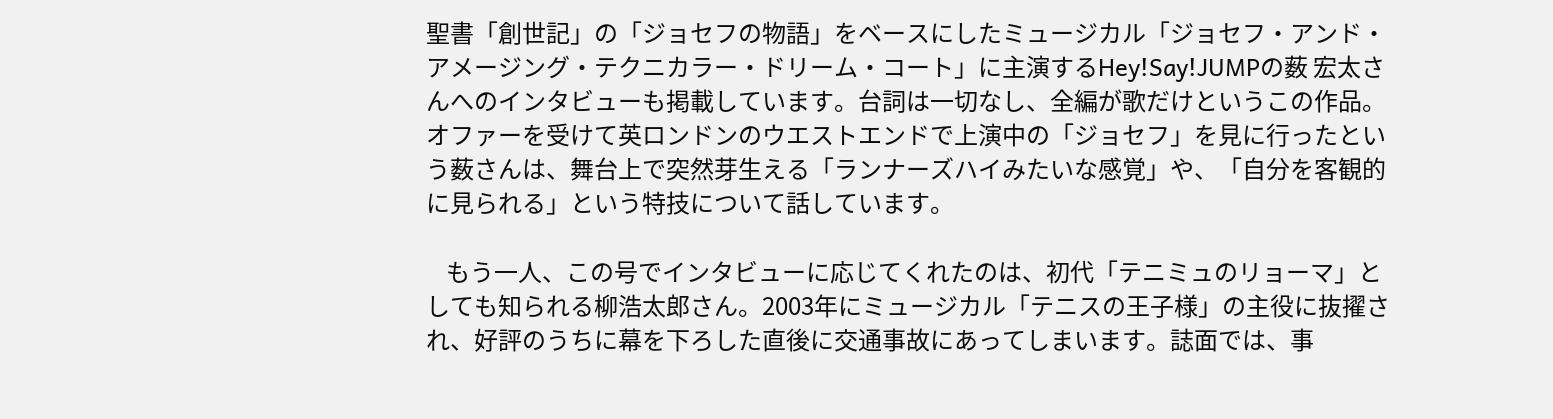聖書「創世記」の「ジョセフの物語」をベースにしたミュージカル「ジョセフ・アンド・アメージング・テクニカラー・ドリーム・コート」に主演するHey!Say!JUMPの薮 宏太さんへのインタビューも掲載しています。台詞は一切なし、全編が歌だけというこの作品。オファーを受けて英ロンドンのウエストエンドで上演中の「ジョセフ」を見に行ったという薮さんは、舞台上で突然芽生える「ランナーズハイみたいな感覚」や、「自分を客観的に見られる」という特技について話しています。

    もう一人、この号でインタビューに応じてくれたのは、初代「テニミュのリョーマ」としても知られる柳浩太郎さん。2003年にミュージカル「テニスの王子様」の主役に抜擢され、好評のうちに幕を下ろした直後に交通事故にあってしまいます。誌面では、事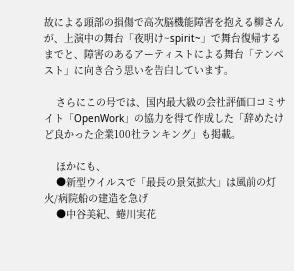故による頭部の損傷で高次脳機能障害を抱える柳さんが、上演中の舞台「夜明け~spirit~」で舞台復帰するまでと、障害のあるアーティストによる舞台「テンペスト」に向き合う思いを告白しています。

    さらにこの号では、国内最大級の会社評価口コミサイト「OpenWork」の協力を得て作成した「辞めたけど良かった企業100社ランキング」も掲載。

    ほかにも、
    ●新型ウイルスで「最長の景気拡大」は風前の灯火/病院船の建造を急げ
    ●中谷美紀、蜷川実花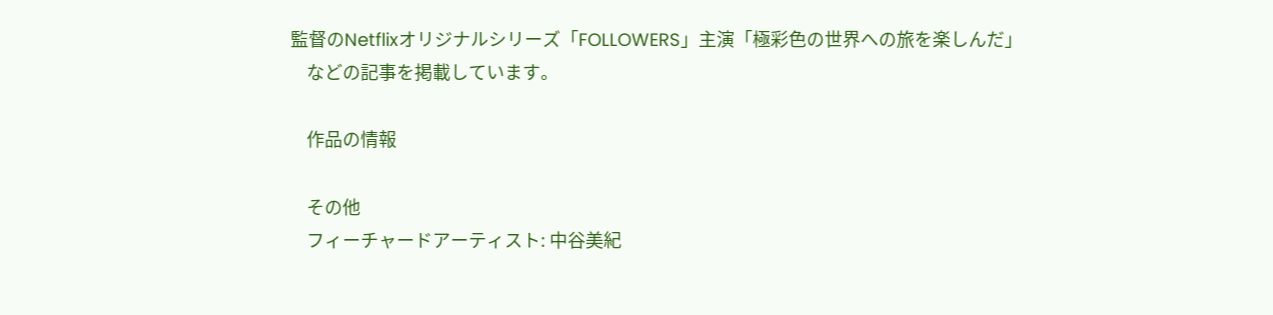監督のNetflixオリジナルシリーズ「FOLLOWERS」主演「極彩色の世界への旅を楽しんだ」
    などの記事を掲載しています。

    作品の情報

    その他
    フィーチャードアーティスト: 中谷美紀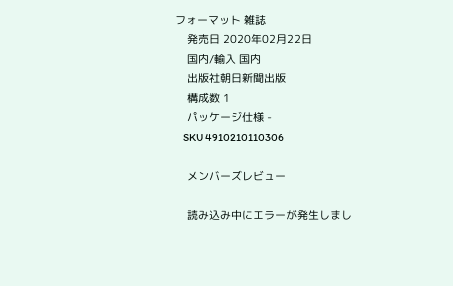フォーマット 雑誌
    発売日 2020年02月22日
    国内/輸入 国内
    出版社朝日新聞出版
    構成数 1
    パッケージ仕様 -
    SKU 4910210110306

    メンバーズレビュー

    読み込み中にエラーが発生しまし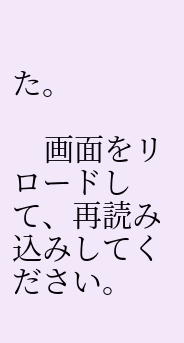た。

    画面をリロードして、再読み込みしてください。